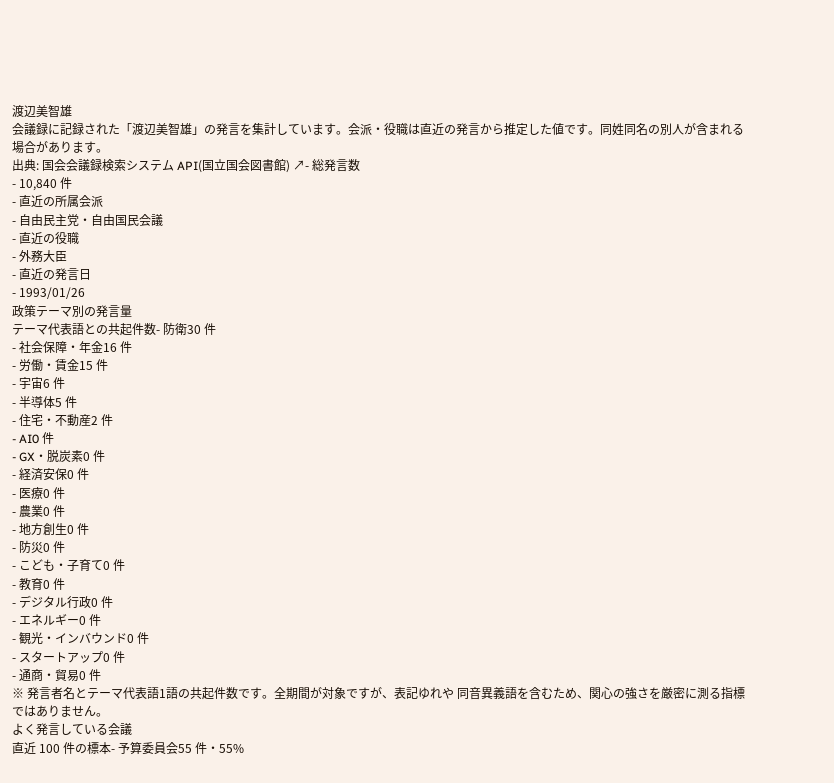渡辺美智雄
会議録に記録された「渡辺美智雄」の発言を集計しています。会派・役職は直近の発言から推定した値です。同姓同名の別人が含まれる場合があります。
出典: 国会会議録検索システム API(国立国会図書館) ↗- 総発言数
- 10,840 件
- 直近の所属会派
- 自由民主党・自由国民会議
- 直近の役職
- 外務大臣
- 直近の発言日
- 1993/01/26
政策テーマ別の発言量
テーマ代表語との共起件数- 防衛30 件
- 社会保障・年金16 件
- 労働・賃金15 件
- 宇宙6 件
- 半導体5 件
- 住宅・不動産2 件
- AI0 件
- GX・脱炭素0 件
- 経済安保0 件
- 医療0 件
- 農業0 件
- 地方創生0 件
- 防災0 件
- こども・子育て0 件
- 教育0 件
- デジタル行政0 件
- エネルギー0 件
- 観光・インバウンド0 件
- スタートアップ0 件
- 通商・貿易0 件
※ 発言者名とテーマ代表語1語の共起件数です。全期間が対象ですが、表記ゆれや 同音異義語を含むため、関心の強さを厳密に測る指標ではありません。
よく発言している会議
直近 100 件の標本- 予算委員会55 件・55%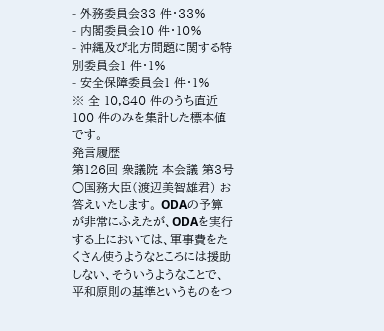- 外務委員会33 件・33%
- 内閣委員会10 件・10%
- 沖縄及び北方問題に関する特別委員会1 件・1%
- 安全保障委員会1 件・1%
※ 全 10,840 件のうち直近 100 件のみを集計した標本値です。
発言履歴
第126回 衆議院 本会議 第3号
○国務大臣(渡辺美智雄君) お答えいたします。 ODAの予算が非常にふえたが、ODAを実行する上においては、軍事費をたくさん使うようなところには援助しない、そういうようなことで、平和原則の基準というものをつ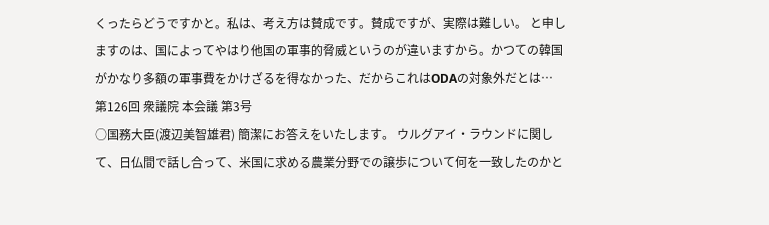くったらどうですかと。私は、考え方は賛成です。賛成ですが、実際は難しい。 と申しますのは、国によってやはり他国の軍事的脅威というのが違いますから。かつての韓国がかなり多額の軍事費をかけざるを得なかった、だからこれはODAの対象外だとは…
第126回 衆議院 本会議 第3号
○国務大臣(渡辺美智雄君) 簡潔にお答えをいたします。 ウルグアイ・ラウンドに関して、日仏間で話し合って、米国に求める農業分野での譲歩について何を一致したのかと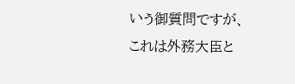いう御質問ですが、これは外務大臣と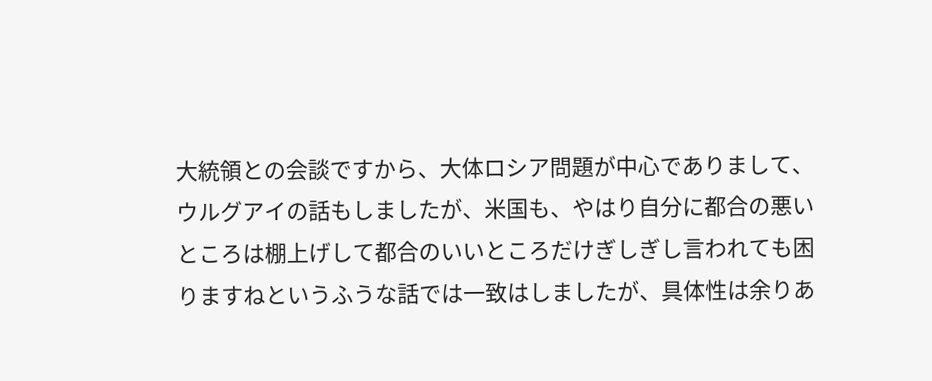大統領との会談ですから、大体ロシア問題が中心でありまして、ウルグアイの話もしましたが、米国も、やはり自分に都合の悪いところは棚上げして都合のいいところだけぎしぎし言われても困りますねというふうな話では一致はしましたが、具体性は余りあ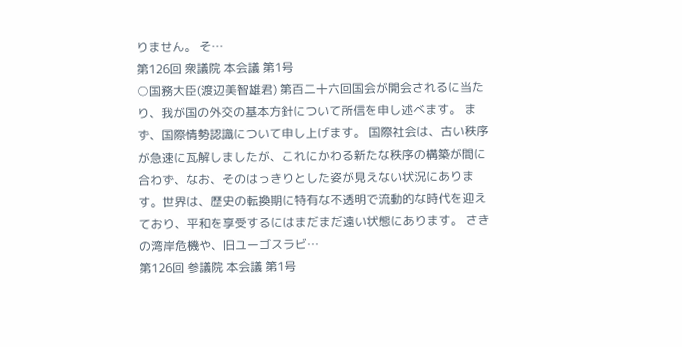りません。 そ…
第126回 衆議院 本会議 第1号
○国務大臣(渡辺美智雄君) 第百二十六回国会が開会されるに当たり、我が国の外交の基本方針について所信を申し述べます。 まず、国際情勢認識について申し上げます。 国際社会は、古い秩序が急速に瓦解しましたが、これにかわる新たな秩序の構築が間に合わず、なお、そのはっきりとした姿が見えない状況にあります。世界は、歴史の転換期に特有な不透明で流動的な時代を迎えており、平和を享受するにはまだまだ遠い状態にあります。 さきの湾岸危機や、旧ユーゴスラビ…
第126回 参議院 本会議 第1号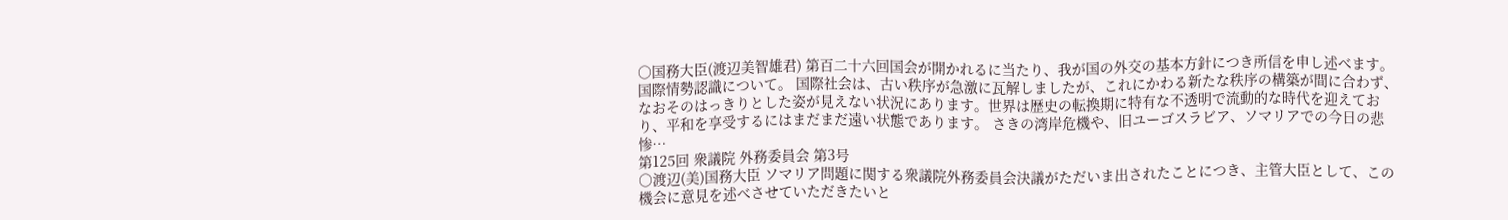○国務大臣(渡辺美智雄君) 第百二十六回国会が開かれるに当たり、我が国の外交の基本方針につき所信を申し述べます。 国際情勢認識について。 国際社会は、古い秩序が急激に瓦解しましたが、これにかわる新たな秩序の構築が間に合わず、なおそのはっきりとした姿が見えない状況にあります。世界は歴史の転換期に特有な不透明で流動的な時代を迎えており、平和を享受するにはまだまだ遠い状態であります。 さきの湾岸危機や、旧ユーゴスラビア、ソマリアでの今日の悲惨…
第125回 衆議院 外務委員会 第3号
○渡辺(美)国務大臣 ソマリア問題に関する衆議院外務委員会決議がただいま出されたことにつき、主管大臣として、この機会に意見を述べさせていただきたいと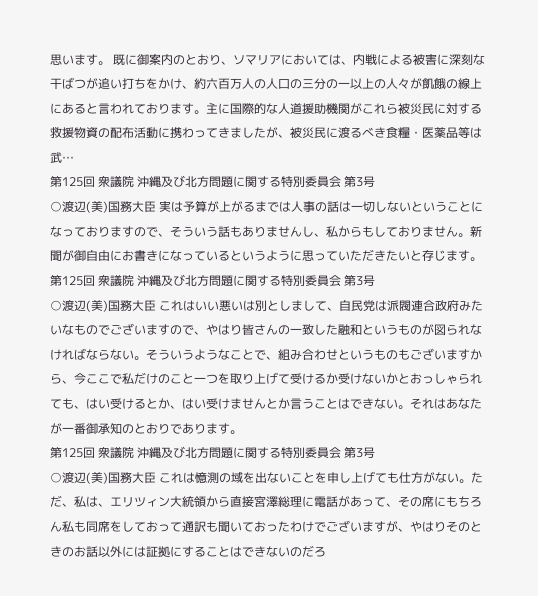思います。 既に御案内のとおり、ソマリアにおいては、内戦による被害に深刻な干ばつが追い打ちをかけ、約六百万人の人口の三分の一以上の人々が飢餓の線上にあると言われております。主に国際的な人道援助機関がこれら被災民に対する救援物資の配布活動に携わってきましたが、被災民に渡るべき食糧・医薬品等は武…
第125回 衆議院 沖縄及び北方問題に関する特別委員会 第3号
○渡辺(美)国務大臣 実は予算が上がるまでは人事の話は一切しないということになっておりますので、そういう話もありませんし、私からもしておりません。新聞が御自由にお書きになっているというように思っていただきたいと存じます。
第125回 衆議院 沖縄及び北方問題に関する特別委員会 第3号
○渡辺(美)国務大臣 これはいい悪いは別としまして、自民党は派閥連合政府みたいなものでございますので、やはり皆さんの一致した融和というものが図られなければならない。そういうようなことで、組み合わせというものもございますから、今ここで私だけのこと一つを取り上げて受けるか受けないかとおっしゃられても、はい受けるとか、はい受けませんとか言うことはできない。それはあなたが一番御承知のとおりであります。
第125回 衆議院 沖縄及び北方問題に関する特別委員会 第3号
○渡辺(美)国務大臣 これは憶測の域を出ないことを申し上げても仕方がない。ただ、私は、エリツィン大統領から直接宮澤総理に電話があって、その席にもちろん私も同席をしておって通訳も聞いておったわけでございますが、やはりそのときのお話以外には証拠にすることはできないのだろ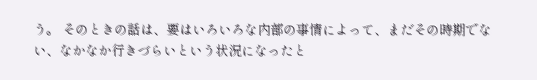う。 そのときの話は、要はいろいろな内部の事情によって、まだその時期でない、なかなか行きづらいという状況になったと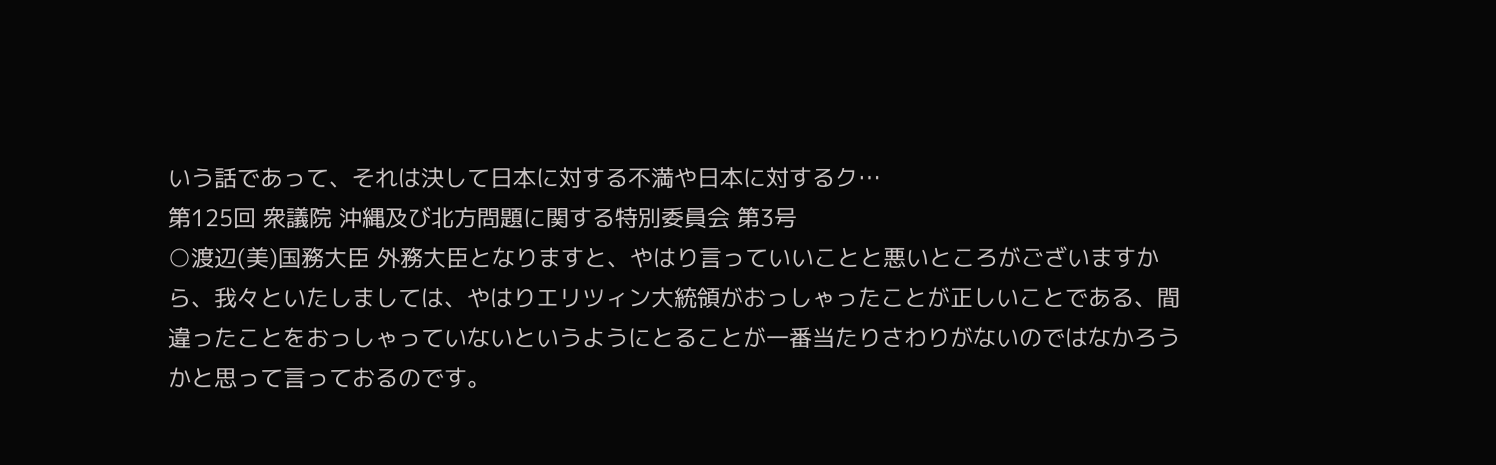いう話であって、それは決して日本に対する不満や日本に対するク…
第125回 衆議院 沖縄及び北方問題に関する特別委員会 第3号
○渡辺(美)国務大臣 外務大臣となりますと、やはり言っていいことと悪いところがございますから、我々といたしましては、やはりエリツィン大統領がおっしゃったことが正しいことである、間違ったことをおっしゃっていないというようにとることが一番当たりさわりがないのではなかろうかと思って言っておるのです。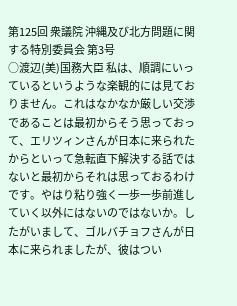第125回 衆議院 沖縄及び北方問題に関する特別委員会 第3号
○渡辺(美)国務大臣 私は、順調にいっているというような楽観的には見ておりません。これはなかなか厳しい交渉であることは最初からそう思っておって、エリツィンさんが日本に来られたからといって急転直下解決する話ではないと最初からそれは思っておるわけです。やはり粘り強く一歩一歩前進していく以外にはないのではないか。したがいまして、ゴルバチョフさんが日本に来られましたが、彼はつい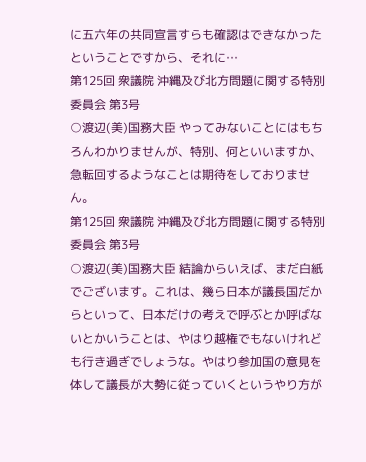に五六年の共同宣言すらも確認はできなかったということですから、それに…
第125回 衆議院 沖縄及び北方問題に関する特別委員会 第3号
○渡辺(美)国務大臣 やってみないことにはもちろんわかりませんが、特別、何といいますか、急転回するようなことは期待をしておりません。
第125回 衆議院 沖縄及び北方問題に関する特別委員会 第3号
○渡辺(美)国務大臣 結論からいえば、まだ白紙でございます。これは、幾ら日本が議長国だからといって、日本だけの考えで呼ぶとか呼ばないとかいうことは、やはり越権でもないけれども行き過ぎでしょうな。やはり参加国の意見を体して議長が大勢に従っていくというやり方が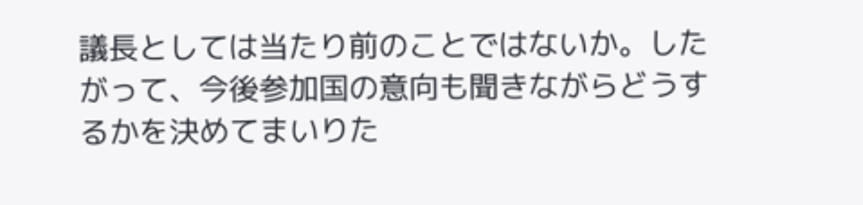議長としては当たり前のことではないか。したがって、今後参加国の意向も聞きながらどうするかを決めてまいりた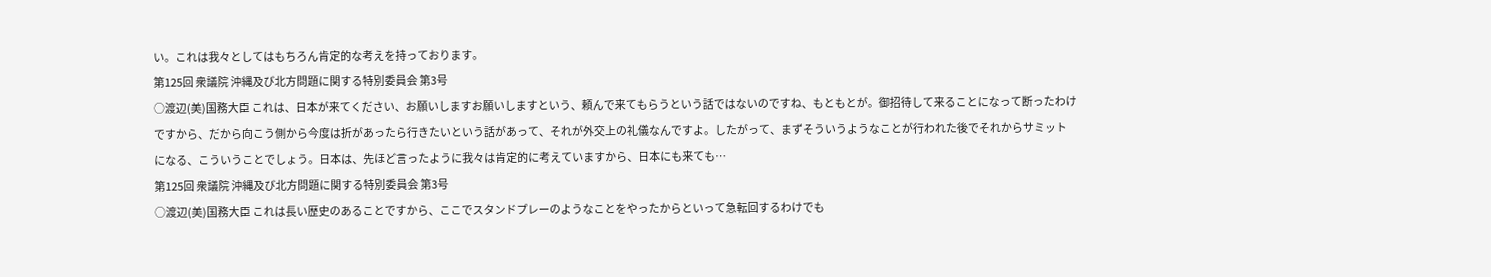い。これは我々としてはもちろん肯定的な考えを持っております。
第125回 衆議院 沖縄及び北方問題に関する特別委員会 第3号
○渡辺(美)国務大臣 これは、日本が来てください、お願いしますお願いしますという、頼んで来てもらうという話ではないのですね、もともとが。御招待して来ることになって断ったわけですから、だから向こう側から今度は折があったら行きたいという話があって、それが外交上の礼儀なんですよ。したがって、まずそういうようなことが行われた後でそれからサミットになる、こういうことでしょう。日本は、先ほど言ったように我々は肯定的に考えていますから、日本にも来ても…
第125回 衆議院 沖縄及び北方問題に関する特別委員会 第3号
○渡辺(美)国務大臣 これは長い歴史のあることですから、ここでスタンドプレーのようなことをやったからといって急転回するわけでも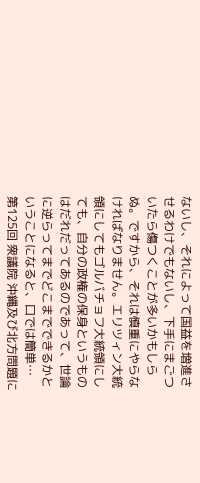ないし、それによって国益を増進させるわけでもないし、下手にまごついたら傷つくことが多いかもしらぬ。ですから、それは慎重にやらなければなりません。エリツィン大統領にしてもゴルバチョフ大統領にしても、自分の政権の保身というものはだれだってあるのであって、世論に逆らってまでどこまでできるかということになると、口では簡単…
第125回 衆議院 沖縄及び北方問題に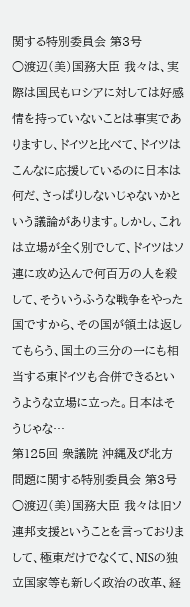関する特別委員会 第3号
○渡辺(美)国務大臣 我々は、実際は国民もロシアに対しては好感情を持っていないことは事実でありますし、ドイツと比べて、ドイツはこんなに応援しているのに日本は何だ、さっぱりしないじゃないかという議論があります。しかし、これは立場が全く別でして、ドイツはソ連に攻め込んで何百万の人を殺して、そういうふうな戦争をやった国ですから、その国が領土は返してもらう、国土の三分の一にも相当する東ドイツも合併できるというような立場に立った。日本はそうじゃな…
第125回 衆議院 沖縄及び北方問題に関する特別委員会 第3号
○渡辺(美)国務大臣 我々は旧ソ連邦支援ということを言っておりまして、極東だけでなくて、NISの独立国家等も新しく政治の改革、経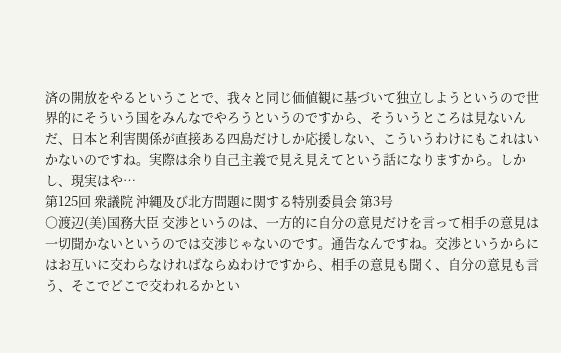済の開放をやるということで、我々と同じ価値観に基づいて独立しようというので世界的にそういう国をみんなでやろうというのですから、そういうところは見ないんだ、日本と利害関係が直接ある四島だけしか応援しない、こういうわけにもこれはいかないのですね。実際は余り自己主義で見え見えてという話になりますから。しかし、現実はや…
第125回 衆議院 沖縄及び北方問題に関する特別委員会 第3号
○渡辺(美)国務大臣 交渉というのは、一方的に自分の意見だけを言って相手の意見は一切聞かないというのでは交渉じゃないのです。通告なんですね。交渉というからにはお互いに交わらなければならぬわけですから、相手の意見も聞く、自分の意見も言う、そこでどこで交われるかとい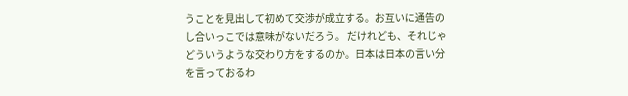うことを見出して初めて交渉が成立する。お互いに通告のし合いっこでは意味がないだろう。 だけれども、それじゃどういうような交わり方をするのか。日本は日本の言い分を言っておるわ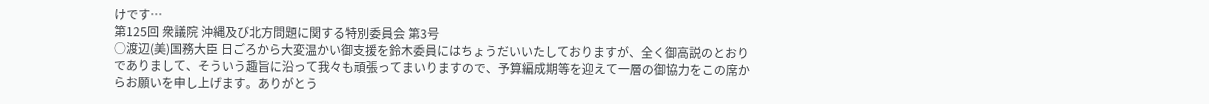けです…
第125回 衆議院 沖縄及び北方問題に関する特別委員会 第3号
○渡辺(美)国務大臣 日ごろから大変温かい御支援を鈴木委員にはちょうだいいたしておりますが、全く御高説のとおりでありまして、そういう趣旨に沿って我々も頑張ってまいりますので、予算編成期等を迎えて一層の御協力をこの席からお願いを申し上げます。ありがとう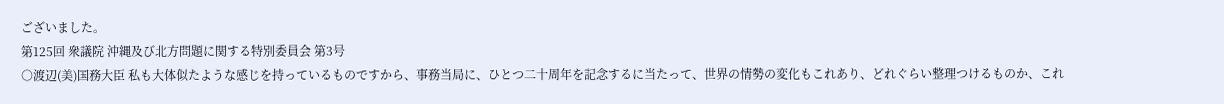ございました。
第125回 衆議院 沖縄及び北方問題に関する特別委員会 第3号
○渡辺(美)国務大臣 私も大体似たような感じを持っているものですから、事務当局に、ひとつ二十周年を記念するに当たって、世界の情勢の変化もこれあり、どれぐらい整理つけるものか、これ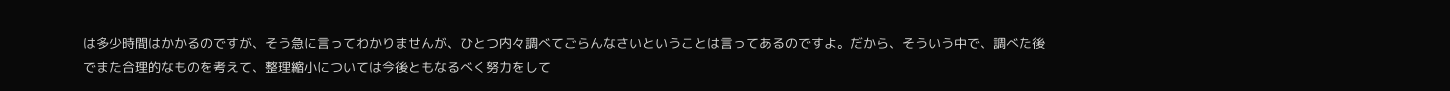は多少時間はかかるのですが、そう急に言ってわかりませんが、ひとつ内々調べてごらんなさいということは言ってあるのですよ。だから、そういう中で、調べた後でまた合理的なものを考えて、整理縮小については今後ともなるべく努力をして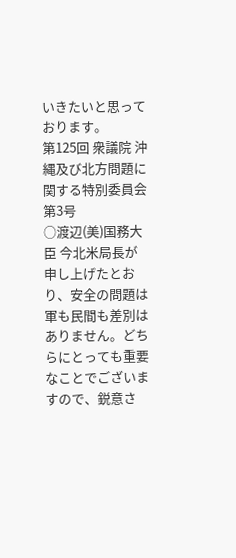いきたいと思っております。
第125回 衆議院 沖縄及び北方問題に関する特別委員会 第3号
○渡辺(美)国務大臣 今北米局長が申し上げたとおり、安全の問題は軍も民間も差別はありません。どちらにとっても重要なことでございますので、鋭意さ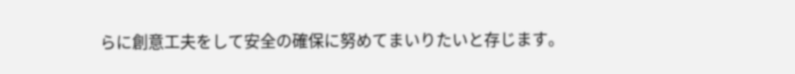らに創意工夫をして安全の確保に努めてまいりたいと存じます。